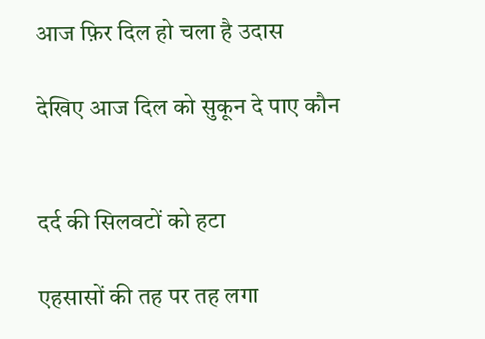आज फ़िर दिल हो चला है उदास

देखिए आज दिल को सुकून दे पाए कौन


दर्द की सिलवटों को हटा

एहसासों की तह पर तह लगा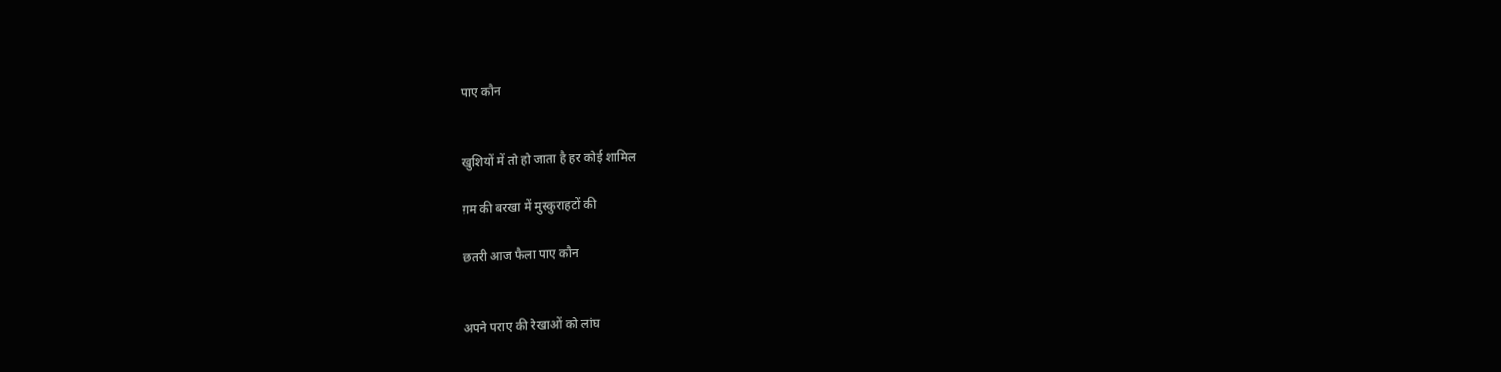पाए कौन


खुशियों में तो हो जाता है हर कोई शामिल

ग़म की बरखा में मुस्कुराहटों की

छतरी आज फैला पाए कौन


अपने पराए की रेखाओं को लांघ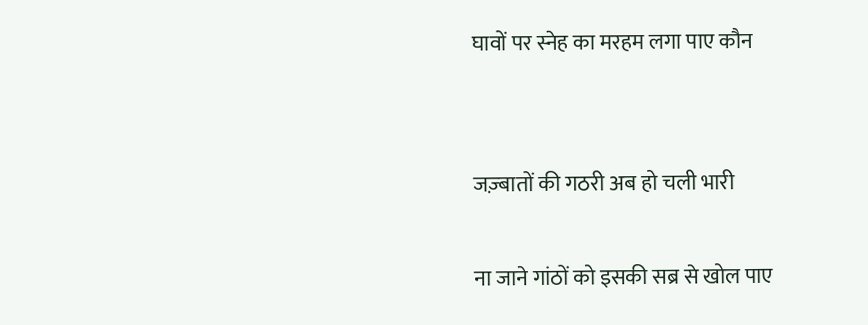घावों पर स्नेह का मरहम लगा पाए कौन


जज़्बातों की गठरी अब हो चली भारी

ना जाने गांठों को इसकी सब्र से खोल पाए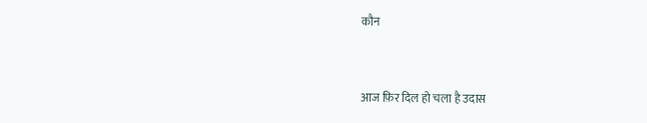कौन


आज फ़िर दिल हो चला है उदास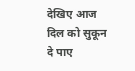देखिए आज दिल को सुकून दे पाए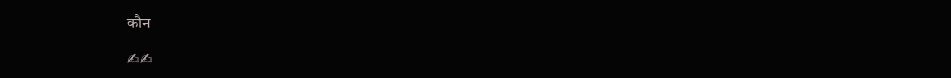कौन

✍✍